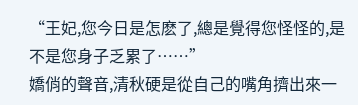“王妃,您今日是怎麽了,總是覺得您怪怪的,是不是您身子乏累了……”
嬌俏的聲音,清秋硬是從自己的嘴角擠出來一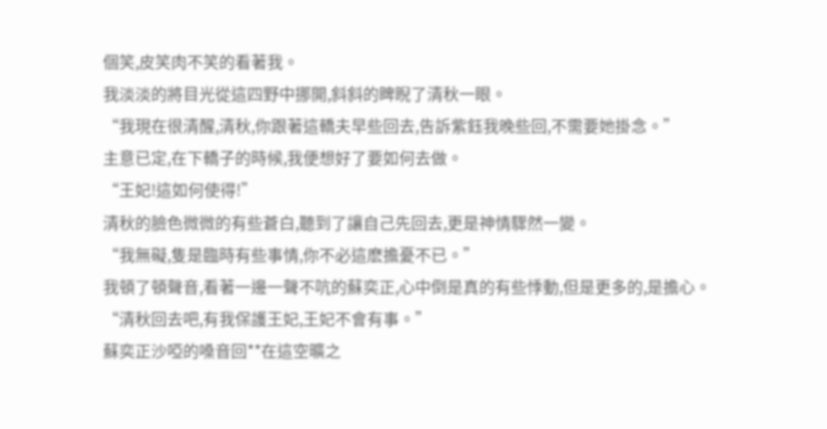個笑,皮笑肉不笑的看著我。
我淡淡的將目光從這四野中挪開,斜斜的睥睨了清秋一眼。
“我現在很清醒,清秋,你跟著這轎夫早些回去,告訴紫鈺我晚些回,不需要她掛念。”
主意已定,在下轎子的時候,我便想好了要如何去做。
“王妃!這如何使得!”
清秋的臉色微微的有些蒼白,聽到了讓自己先回去,更是神情驟然一變。
“我無礙,隻是臨時有些事情,你不必這麽擔憂不已。”
我頓了頓聲音,看著一邊一聲不吭的蘇奕正,心中倒是真的有些悸動,但是更多的,是擔心。
“清秋回去吧,有我保護王妃,王妃不會有事。”
蘇奕正沙啞的嗓音回**在這空曠之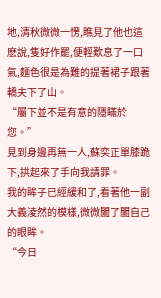地,清秋微微一愣,瞧見了他也這麽說,隻好作罷,便輕歎息了一口氣,麵色很是為難的提著裙子跟著轎夫下了山。
“屬下並不是有意的隱瞞於您。”
見到身邊再無一人,蘇奕正單膝跪下,拱起來了手向我請罪。
我的眸子已經緩和了,看著他一副大義淩然的模樣,微微闔了闔自己的眼眸。
“今日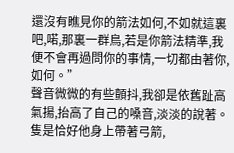還沒有瞧見你的箭法如何,不如就這裏吧,喏,那裏一群鳥,若是你箭法精準,我便不會再過問你的事情,一切都由著你,如何。”
聲音微微的有些顫抖,我卻是依舊趾高氣揚,抬高了自己的嗓音,淡淡的說著。
隻是恰好他身上帶著弓箭,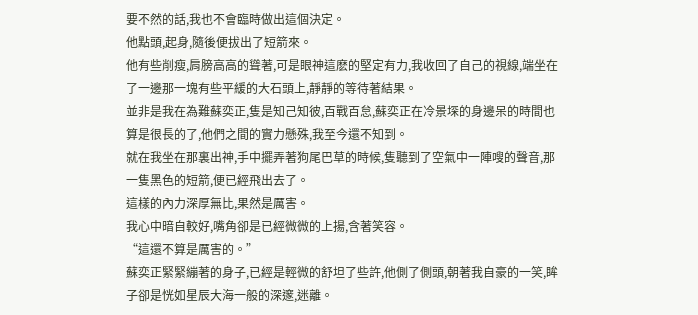要不然的話,我也不會臨時做出這個決定。
他點頭,起身,隨後便拔出了短箭來。
他有些削瘦,肩膀高高的聳著,可是眼神這麽的堅定有力,我收回了自己的視線,端坐在了一邊那一塊有些平緩的大石頭上,靜靜的等待著結果。
並非是我在為難蘇奕正,隻是知己知彼,百戰百怠,蘇奕正在冷景堔的身邊呆的時間也算是很長的了,他們之間的實力懸殊,我至今還不知到。
就在我坐在那裏出神,手中擺弄著狗尾巴草的時候,隻聽到了空氣中一陣嗖的聲音,那一隻黑色的短箭,便已經飛出去了。
這樣的內力深厚無比,果然是厲害。
我心中暗自較好,嘴角卻是已經微微的上揚,含著笑容。
“這還不算是厲害的。”
蘇奕正緊緊繃著的身子,已經是輕微的舒坦了些許,他側了側頭,朝著我自豪的一笑,眸子卻是恍如星辰大海一般的深邃,迷離。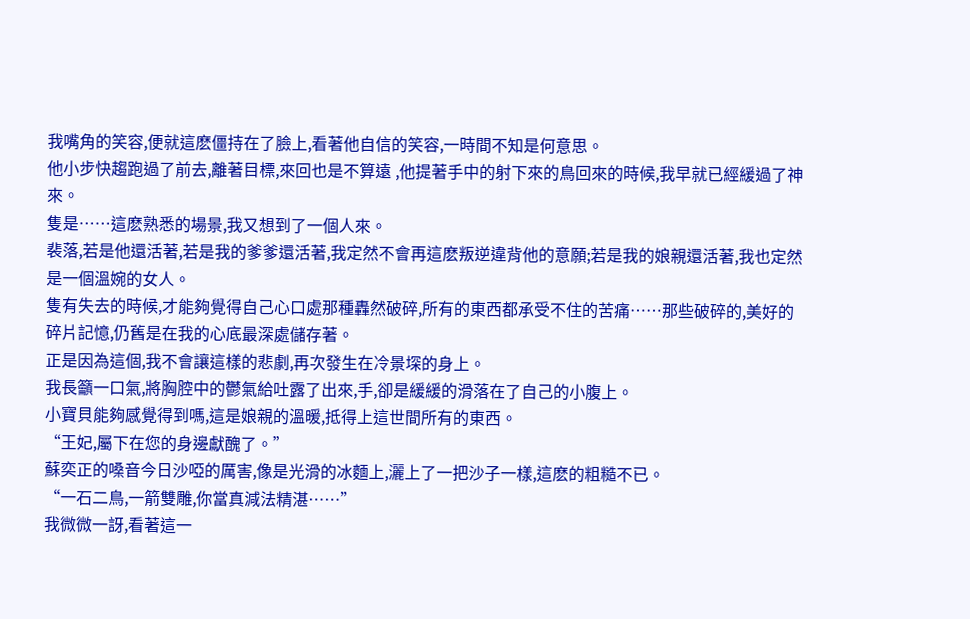我嘴角的笑容,便就這麽僵持在了臉上,看著他自信的笑容,一時間不知是何意思。
他小步快趨跑過了前去,離著目標,來回也是不算遠 ,他提著手中的射下來的鳥回來的時候,我早就已經緩過了神來。
隻是……這麽熟悉的場景,我又想到了一個人來。
裴落,若是他還活著,若是我的爹爹還活著,我定然不會再這麽叛逆違背他的意願;若是我的娘親還活著,我也定然是一個溫婉的女人。
隻有失去的時候,才能夠覺得自己心口處那種轟然破碎,所有的東西都承受不住的苦痛……那些破碎的,美好的碎片記憶,仍舊是在我的心底最深處儲存著。
正是因為這個,我不會讓這樣的悲劇,再次發生在冷景堔的身上。
我長籲一口氣,將胸腔中的鬱氣給吐露了出來,手,卻是緩緩的滑落在了自己的小腹上。
小寶貝能夠感覺得到嗎,這是娘親的溫暖,抵得上這世間所有的東西。
“王妃,屬下在您的身邊獻醜了。”
蘇奕正的嗓音今日沙啞的厲害,像是光滑的冰麵上,灑上了一把沙子一樣,這麽的粗糙不已。
“一石二鳥,一箭雙雕,你當真減法精湛……”
我微微一訝,看著這一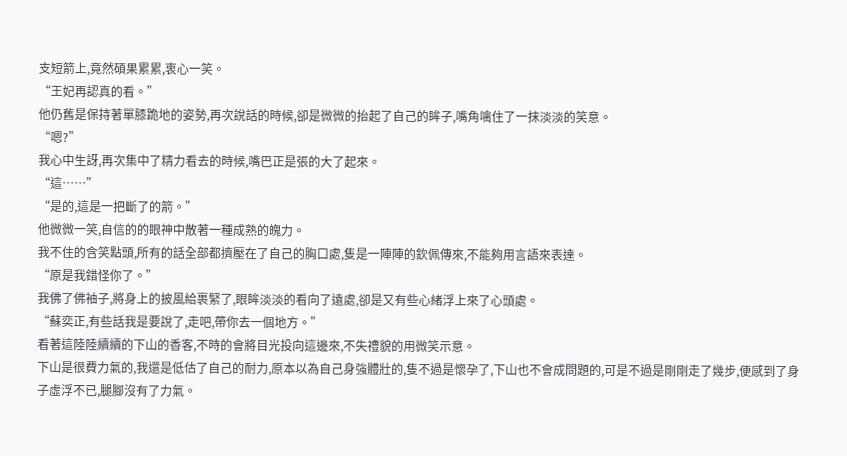支短箭上,竟然碩果累累,衷心一笑。
“王妃再認真的看。”
他仍舊是保持著單膝跪地的姿勢,再次說話的時候,卻是微微的抬起了自己的眸子,嘴角噙住了一抹淡淡的笑意。
“嗯?”
我心中生訝,再次集中了精力看去的時候,嘴巴正是張的大了起來。
“這……”
“是的,這是一把斷了的箭。”
他微微一笑,自信的的眼神中散著一種成熟的魄力。
我不住的含笑點頭,所有的話全部都擠壓在了自己的胸口處,隻是一陣陣的欽佩傳來,不能夠用言語來表達。
“原是我錯怪你了。”
我佛了佛袖子,將身上的披風給裹緊了,眼眸淡淡的看向了遠處,卻是又有些心緒浮上來了心頭處。
“蘇奕正,有些話我是要說了,走吧,帶你去一個地方。”
看著這陸陸續續的下山的香客,不時的會將目光投向這邊來,不失禮貌的用微笑示意。
下山是很費力氣的,我還是低估了自己的耐力,原本以為自己身強體壯的,隻不過是懷孕了,下山也不會成問題的,可是不過是剛剛走了幾步,便感到了身子虛浮不已,腿腳沒有了力氣。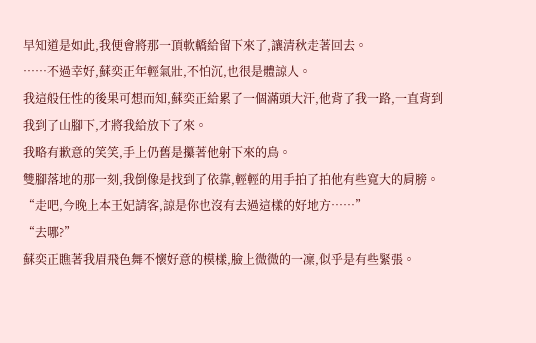早知道是如此,我便會將那一頂軟轎給留下來了,讓清秋走著回去。
……不過幸好,蘇奕正年輕氣壯,不怕沉,也很是體諒人。
我這般任性的後果可想而知,蘇奕正給累了一個滿頭大汗,他背了我一路,一直背到我到了山腳下,才將我給放下了來。
我略有歉意的笑笑,手上仍舊是攥著他射下來的鳥。
雙腳落地的那一刻,我倒像是找到了依靠,輕輕的用手拍了拍他有些寬大的肩膀。
“走吧,今晚上本王妃請客,諒是你也沒有去過這樣的好地方……”
“去哪?”
蘇奕正瞧著我眉飛色舞不懷好意的模樣,臉上微微的一凜,似乎是有些緊張。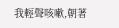我輕聲咳嗽,朝著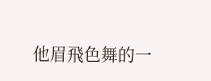他眉飛色舞的一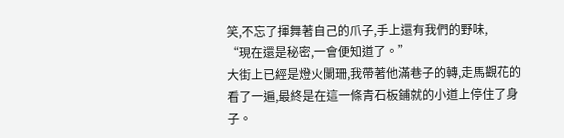笑,不忘了揮舞著自己的爪子,手上還有我們的野味,
“現在還是秘密,一會便知道了。”
大街上已經是燈火闌珊,我帶著他滿巷子的轉,走馬觀花的看了一遍,最終是在這一條青石板鋪就的小道上停住了身子。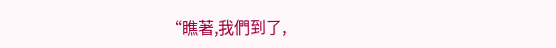“瞧著,我們到了,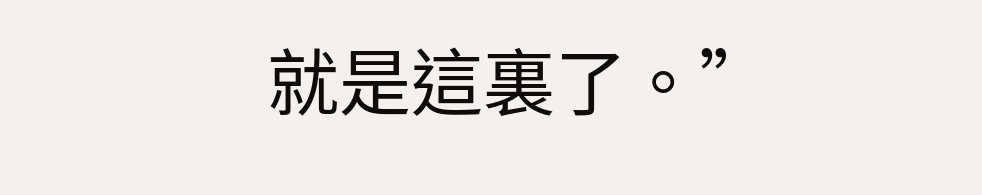就是這裏了。”